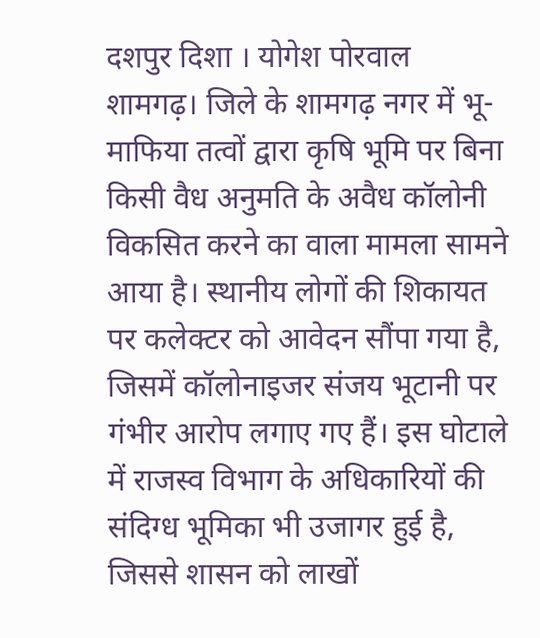दशपुर दिशा । योगेश पोरवाल
शामगढ़। जिले के शामगढ़ नगर में भू-माफिया तत्वों द्वारा कृषि भूमि पर बिना किसी वैध अनुमति के अवैध कॉलोनी विकसित करने का वाला मामला सामने आया है। स्थानीय लोगों की शिकायत पर कलेक्टर को आवेदन सौंपा गया है, जिसमें कॉलोनाइजर संजय भूटानी पर गंभीर आरोप लगाए गए हैं। इस घोटाले में राजस्व विभाग के अधिकारियों की संदिग्ध भूमिका भी उजागर हुई है, जिससे शासन को लाखों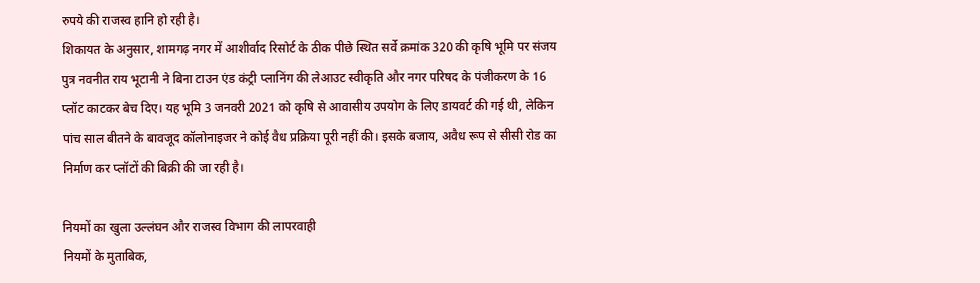रुपये की राजस्व हानि हो रही है।
शिकायत के अनुसार, शामगढ़ नगर में आशीर्वाद रिसोर्ट के ठीक पीछे स्थित सर्वे क्रमांक 320 की कृषि भूमि पर संजय पुत्र नवनीत राय भूटानी ने बिना टाउन एंड कंट्री प्लानिंग की लेआउट स्वीकृति और नगर परिषद के पंजीकरण के 16 प्लॉट काटकर बेच दिए। यह भूमि 3 जनवरी 2021 को कृषि से आवासीय उपयोग के लिए डायवर्ट की गई थी, लेकिन पांच साल बीतने के बावजूद कॉलोनाइजर ने कोई वैध प्रक्रिया पूरी नहीं की। इसके बजाय, अवैध रूप से सीसी रोड का निर्माण कर प्लॉटों की बिक्री की जा रही है।

नियमों का खुला उल्लंघन और राजस्व विभाग की लापरवाही
नियमों के मुताबिक,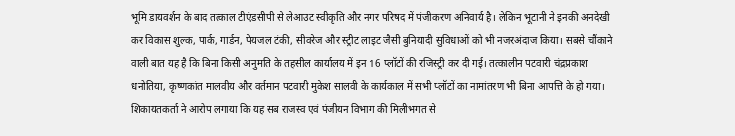भूमि डायवर्शन के बाद तत्काल टीएंडसीपी से लेआउट स्वीकृति और नगर परिषद में पंजीकरण अनिवार्य है। लेकिन भूटानी ने इनकी अनदेखी कर विकास शुल्क, पार्क, गार्डन, पेयजल टंकी, सीवरेज और स्ट्रीट लाइट जैसी बुनियादी सुविधाओं को भी नजरअंदाज किया। सबसे चौंकाने वाली बात यह है कि बिना किसी अनुमति के तहसील कार्यालय में इन 16 प्लॉटों की रजिस्ट्री कर दी गई। तत्कालीन पटवारी चंद्रप्रकाश धनोतिया, कृष्णकांत मालवीय और वर्तमान पटवारी मुकेश सालवी के कार्यकाल में सभी प्लॉटों का नामांतरण भी बिना आपत्ति के हो गया।
शिकायतकर्ता ने आरोप लगाया कि यह सब राजस्व एवं पंजीयन विभाग की मिलीभगत से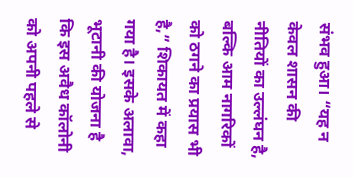संभव हुआ। “यह न केवल शासन की नीतियों का उल्लंघन है, बल्कि आम नागरिकों को ठगने का प्रयास भी है,” शिकायत में कहा गया है। इसके अलावा, भूटानी की योजना है कि इस अवैध कॉलोनी को अपनी पहले से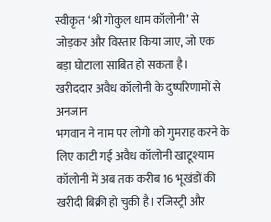स्वीकृत ‘श्री गोकुल धाम कॉलोनी’ से जोड़कर और विस्तार किया जाए, जो एक बड़ा घोटाला साबित हो सकता है।
खरीददार अवैध कॉलोनी के दुष्परिणामों से अनजान
भगवान ने नाम पर लोगो को गुमराह करने के लिए काटी गई अवैध कॉलोनी खाटूश्याम कॉलोनी में अब तक करीब 16 भूखंडों की खरीदी बिक्री हो चुकी है। रजिस्ट्री और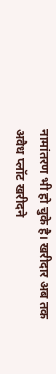नामांतरण भी हो चुके है। खरीदार अब तक अवैध प्लॉट खरीदने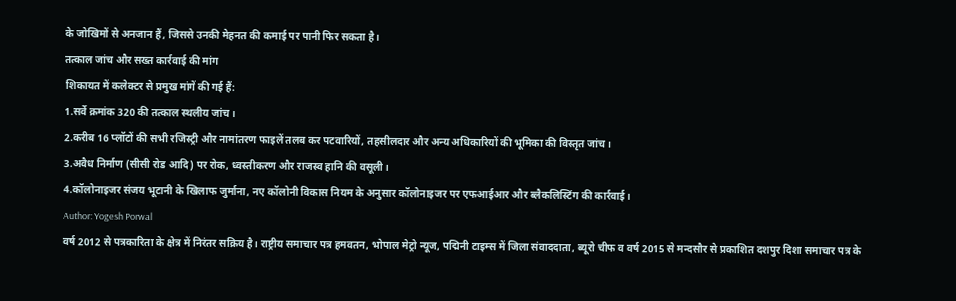के जोखिमों से अनजान हैं, जिससे उनकी मेहनत की कमाई पर पानी फिर सकता है।
तत्काल जांच और सख्त कार्रवाई की मांग
शिकायत में कलेक्टर से प्रमुख मांगें की गई हैं:
1.सर्वे क्रमांक 320 की तत्काल स्थलीय जांच।
2.करीब 16 प्लॉटों की सभी रजिस्ट्री और नामांतरण फाइलें तलब कर पटवारियों, तहसीलदार और अन्य अधिकारियों की भूमिका की विस्तृत जांच।
3.अवैध निर्माण (सीसी रोड आदि) पर रोक, ध्वस्तीकरण और राजस्व हानि की वसूली।
4.कॉलोनाइजर संजय भूटानी के खिलाफ जुर्माना, नए कॉलोनी विकास नियम के अनुसार कॉलोनाइजर पर एफआईआर और ब्लैकलिस्टिंग की कार्रवाई।
Author: Yogesh Porwal
वर्ष 2012 से पत्रकारिता के क्षेत्र में निरंतर सक्रिय है। राष्ट्रीय समाचार पत्र हमवतन, भोपाल मेट्रो न्यूज, पद्मिनी टाइम्स में जिला संवाददाता, ब्यूरो चीफ व वर्ष 2015 से मन्दसौर से प्रकाशित दशपुर दिशा समाचार पत्र के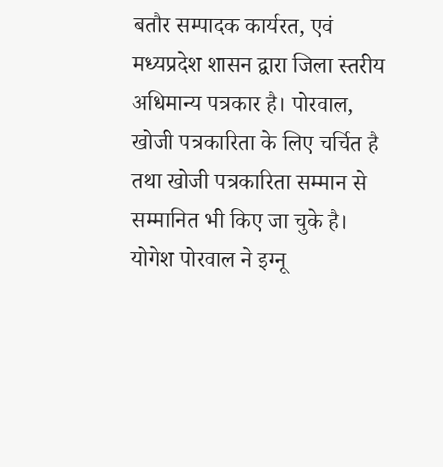बतौर सम्पादक कार्यरत, एवं मध्यप्रदेश शासन द्वारा जिला स्तरीय अधिमान्य पत्रकार है। पोरवाल, खोजी पत्रकारिता के लिए चर्चित है तथा खोजी पत्रकारिता सम्मान से सम्मानित भी किए जा चुके है। योगेश पोरवाल ने इग्नू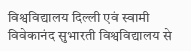विश्वविद्यालय दिल्ली एवं स्वामी विवेकानंद सुभारती विश्वविद्यालय से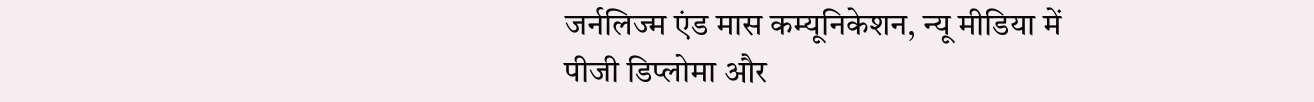जर्नलिज्म एंड मास कम्यूनिकेशन, न्यू मीडिया में पीजी डिप्लोमा और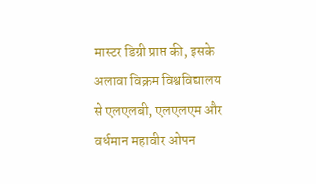मास्टर डिग्री प्राप्त की, इसके अलावा विक्रम विश्वविद्यालय से एलएलबी, एलएलएम और वर्धमान महावीर ओपन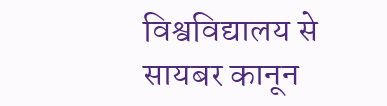विश्वविद्यालय से सायबर कानून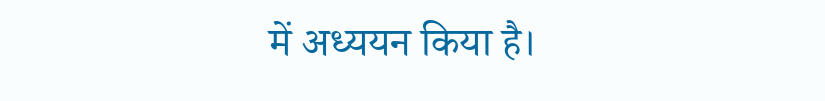में अध्ययन किया है।